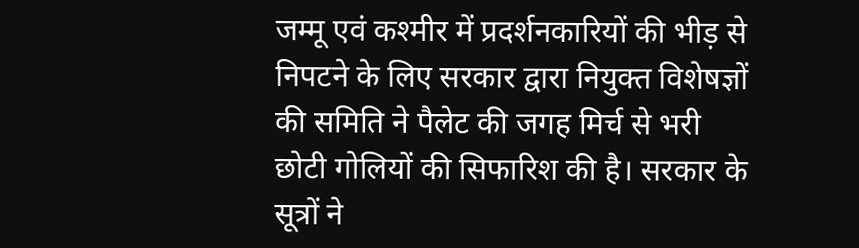जम्मू एवं कश्मीर में प्रदर्शनकारियों की भीड़ से निपटने के लिए सरकार द्वारा नियुक्त विशेषज्ञों की समिति ने पैलेट की जगह मिर्च से भरी छोटी गोलियों की सिफारिश की है। सरकार के सूत्रों ने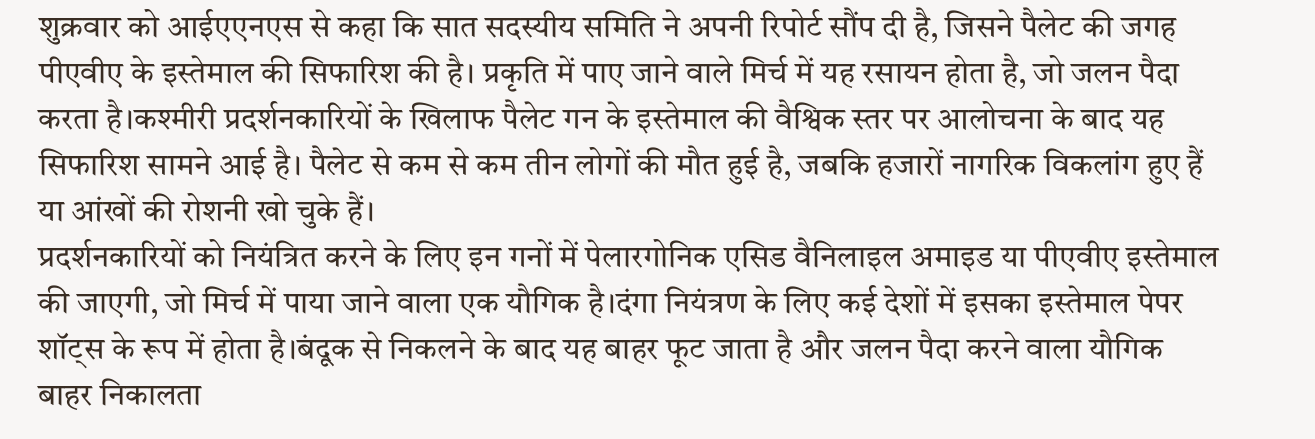शुक्रवार को आईएएनएस से कहा कि सात सदस्यीय समिति ने अपनी रिपोर्ट सौंप दी है, जिसने पैलेट की जगह पीएवीए के इस्तेमाल की सिफारिश की है। प्रकृति में पाए जाने वाले मिर्च में यह रसायन होता है, जो जलन पैदा करता है।कश्मीरी प्रदर्शनकारियों के खिलाफ पैलेट गन के इस्तेमाल की वैश्विक स्तर पर आलोचना के बाद यह सिफारिश सामने आई है। पैलेट से कम से कम तीन लोगों की मौत हुई है, जबकि हजारों नागरिक विकलांग हुए हैं या आंखों की रोशनी खो चुके हैं।
प्रदर्शनकारियों को नियंत्रित करने के लिए इन गनों में पेलारगोनिक एसिड वैनिलाइल अमाइड या पीएवीए इस्तेमाल की जाएगी, जो मिर्च में पाया जाने वाला एक यौगिक है।दंगा नियंत्रण के लिए कई देशों में इसका इस्तेमाल पेपर शॉट्स के रूप में होता है।बंदूक से निकलने के बाद यह बाहर फूट जाता है और जलन पैदा करने वाला यौगिक बाहर निकालता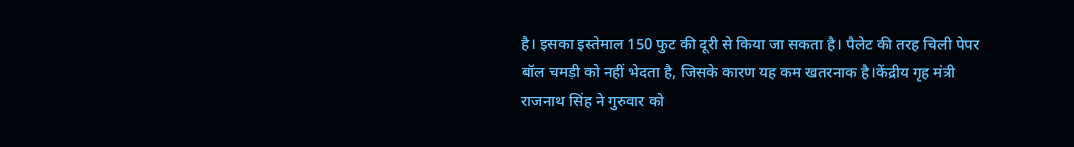है। इसका इस्तेमाल 150 फुट की दूरी से किया जा सकता है। पैलेट की तरह चिली पेपर बॉल चमड़ी को नहीं भेदता है, जिसके कारण यह कम खतरनाक है।केंद्रीय गृह मंत्री राजनाथ सिंह ने गुरुवार को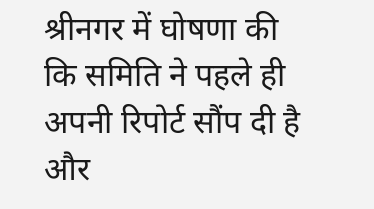श्रीनगर में घोषणा की कि समिति ने पहले ही अपनी रिपोर्ट सौंप दी है और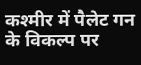कश्मीर में पैलेट गन के विकल्प पर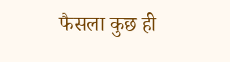फैसला कुछ ही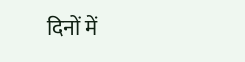दिनों में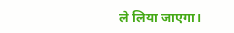ले लिया जाएगा।